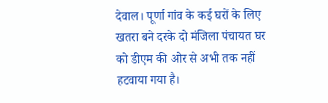देवाल। पूर्णा गांव के कई घरों के लिए खतरा बने दरके दो मंजिला पंचायत घर को डीएम की ओर से अभी तक नहीं हटवाया गया है।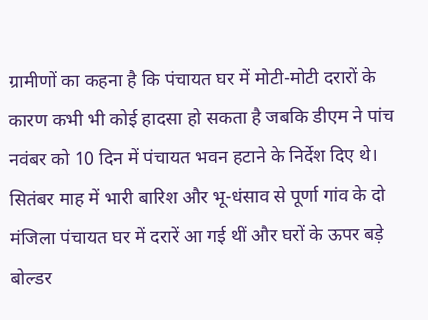ग्रामीणों का कहना है कि पंचायत घर में मोटी-मोटी दरारों के कारण कभी भी कोई हादसा हो सकता है जबकि डीएम ने पांच नवंबर को 10 दिन में पंचायत भवन हटाने के निर्देश दिए थे।
सितंबर माह में भारी बारिश और भू-धंसाव से पूर्णा गांव के दो मंजिला पंचायत घर में दरारें आ गई थीं और घरों के ऊपर बड़े बोल्डर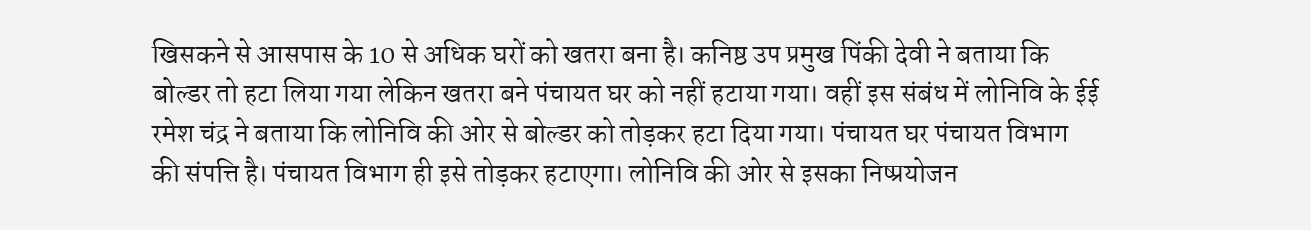खिसकने से आसपास के 10 से अधिक घरों को खतरा बना है। कनिष्ठ उप प्रमुख पिंकी देवी ने बताया कि बोल्डर तो हटा लिया गया लेकिन खतरा बने पंचायत घर को नहीं हटाया गया। वहीं इस संबंध में लोनिवि के ईई रमेश चंद्र ने बताया कि लोनिवि की ओर से बोल्डर को तोड़कर हटा दिया गया। पंचायत घर पंचायत विभाग की संपत्ति है। पंचायत विभाग ही इसे तोड़कर हटाएगा। लोनिवि की ओर से इसका निष्प्रयोजन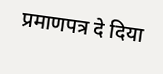प्रमाणपत्र दे दिया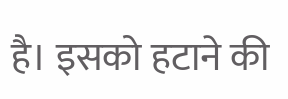है। इसको हटाने की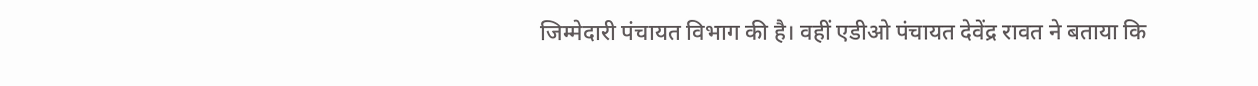जिम्मेदारी पंचायत विभाग की है। वहीं एडीओ पंचायत देवेंद्र रावत ने बताया कि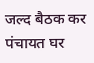जल्द बैठक कर पंचायत घर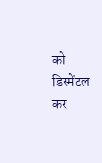को डिस्मेंटल कर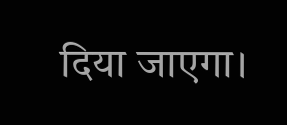दिया जाएगा।